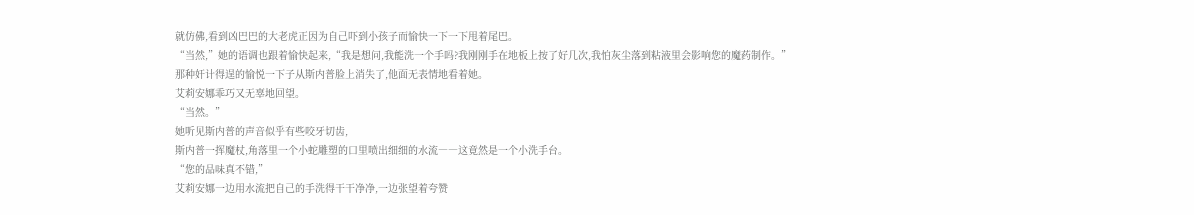就仿佛,看到凶巴巴的大老虎正因为自己吓到小孩子而愉快一下一下甩着尾巴。
“当然,”她的语调也跟着愉快起来,“我是想问,我能洗一个手吗?我刚刚手在地板上按了好几次,我怕灰尘落到粘液里会影响您的魔药制作。”
那种奸计得逞的愉悦一下子从斯内普脸上消失了,他面无表情地看着她。
艾莉安娜乖巧又无辜地回望。
“当然。”
她听见斯内普的声音似乎有些咬牙切齿,
斯内普一挥魔杖,角落里一个小蛇雕塑的口里喷出细细的水流――这竟然是一个小洗手台。
“您的品味真不错,”
艾莉安娜一边用水流把自己的手洗得干干净净,一边张望着夸赞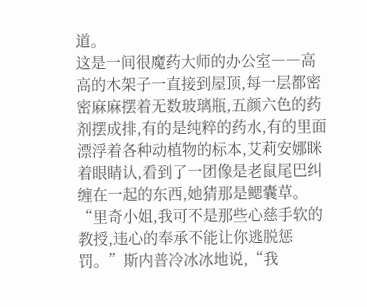道。
这是一间很魔药大师的办公室――高高的木架子一直接到屋顶,每一层都密密麻麻摆着无数玻璃瓶,五颜六色的药剂摆成排,有的是纯粹的药水,有的里面漂浮着各种动植物的标本,艾莉安娜眯着眼睛认,看到了一团像是老鼠尾巴纠缠在一起的东西,她猜那是鳃囊草。
“里奇小姐,我可不是那些心慈手软的教授,违心的奉承不能让你逃脱惩罚。”斯内普冷冰冰地说,“我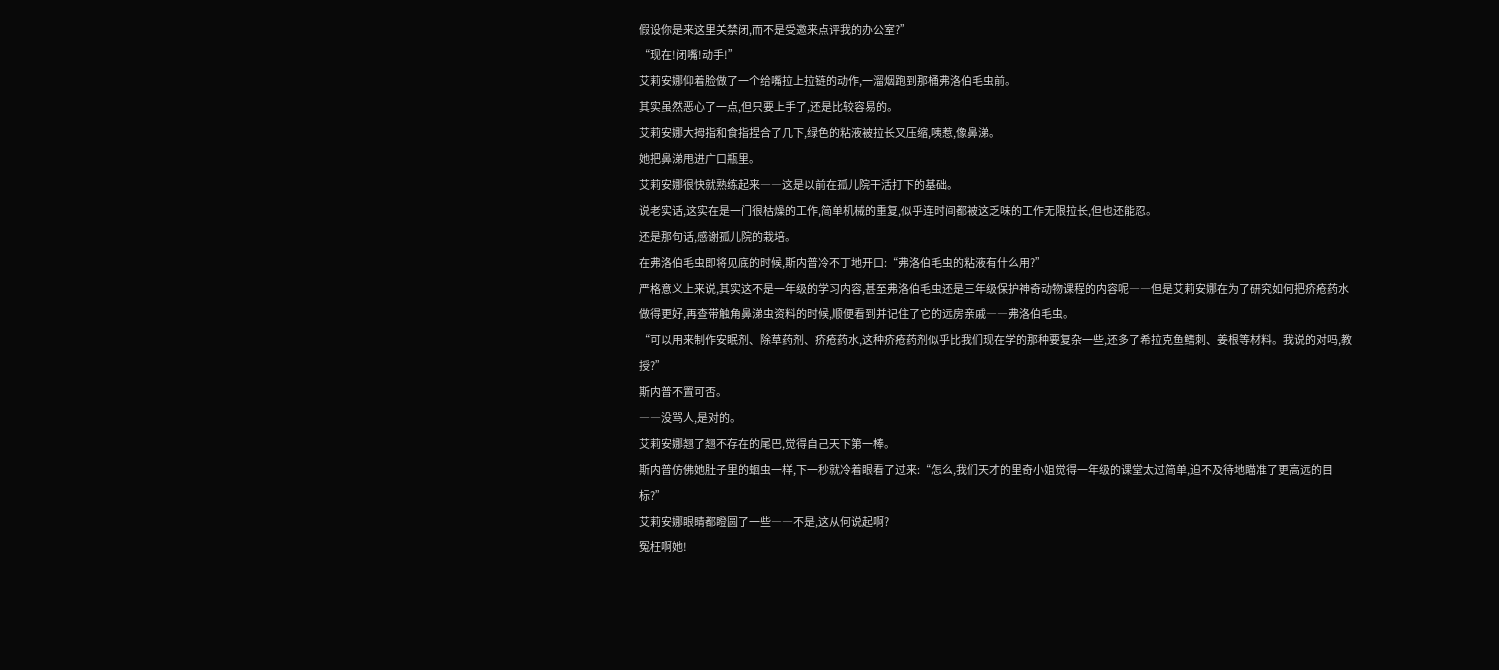假设你是来这里关禁闭,而不是受邀来点评我的办公室?”
“现在!闭嘴!动手!”
艾莉安娜仰着脸做了一个给嘴拉上拉链的动作,一溜烟跑到那桶弗洛伯毛虫前。
其实虽然恶心了一点,但只要上手了,还是比较容易的。
艾莉安娜大拇指和食指捏合了几下,绿色的粘液被拉长又压缩,咦惹,像鼻涕。
她把鼻涕甩进广口瓶里。
艾莉安娜很快就熟练起来――这是以前在孤儿院干活打下的基础。
说老实话,这实在是一门很枯燥的工作,简单机械的重复,似乎连时间都被这乏味的工作无限拉长,但也还能忍。
还是那句话,感谢孤儿院的栽培。
在弗洛伯毛虫即将见底的时候,斯内普冷不丁地开口:“弗洛伯毛虫的粘液有什么用?”
严格意义上来说,其实这不是一年级的学习内容,甚至弗洛伯毛虫还是三年级保护神奇动物课程的内容呢――但是艾莉安娜在为了研究如何把疥疮药水做得更好,再查带触角鼻涕虫资料的时候,顺便看到并记住了它的远房亲戚――弗洛伯毛虫。
“可以用来制作安眠剂、除草药剂、疥疮药水,这种疥疮药剂似乎比我们现在学的那种要复杂一些,还多了希拉克鱼鳍刺、姜根等材料。我说的对吗,教授?”
斯内普不置可否。
――没骂人,是对的。
艾莉安娜翘了翘不存在的尾巴,觉得自己天下第一棒。
斯内普仿佛她肚子里的蛔虫一样,下一秒就冷着眼看了过来:“怎么,我们天才的里奇小姐觉得一年级的课堂太过简单,迫不及待地瞄准了更高远的目标?”
艾莉安娜眼睛都瞪圆了一些――不是,这从何说起啊?
冤枉啊她!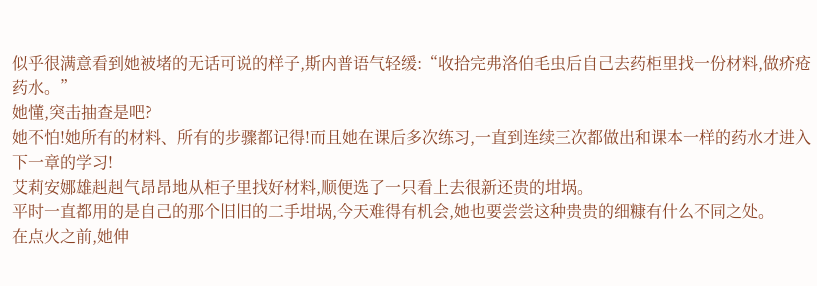似乎很满意看到她被堵的无话可说的样子,斯内普语气轻缓:“收拾完弗洛伯毛虫后自己去药柜里找一份材料,做疥疮药水。”
她懂,突击抽查是吧?
她不怕!她所有的材料、所有的步骤都记得!而且她在课后多次练习,一直到连续三次都做出和课本一样的药水才进入下一章的学习!
艾莉安娜雄赳赳气昂昂地从柜子里找好材料,顺便选了一只看上去很新还贵的坩埚。
平时一直都用的是自己的那个旧旧的二手坩埚,今天难得有机会,她也要尝尝这种贵贵的细糠有什么不同之处。
在点火之前,她伸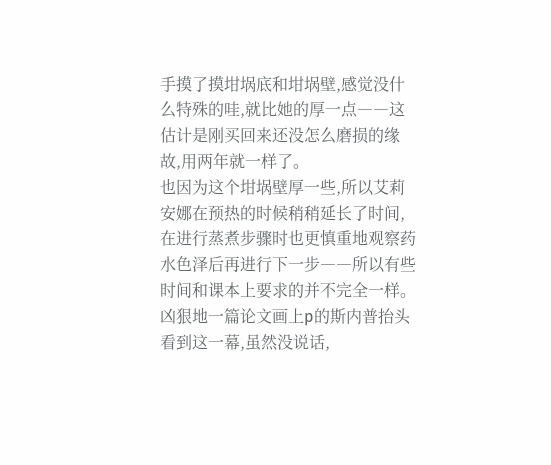手摸了摸坩埚底和坩埚壁,感觉没什么特殊的哇,就比她的厚一点――这估计是刚买回来还没怎么磨损的缘故,用两年就一样了。
也因为这个坩埚壁厚一些,所以艾莉安娜在预热的时候稍稍延长了时间,在进行蒸煮步骤时也更慎重地观察药水色泽后再进行下一步――所以有些时间和课本上要求的并不完全一样。
凶狠地一篇论文画上p的斯内普抬头看到这一幕,虽然没说话,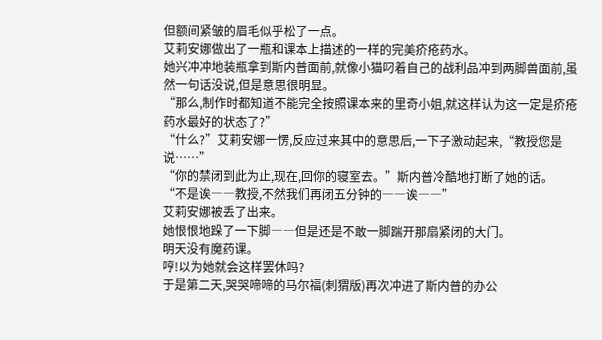但额间紧皱的眉毛似乎松了一点。
艾莉安娜做出了一瓶和课本上描述的一样的完美疥疮药水。
她兴冲冲地装瓶拿到斯内普面前,就像小猫叼着自己的战利品冲到两脚兽面前,虽然一句话没说,但是意思很明显。
“那么,制作时都知道不能完全按照课本来的里奇小姐,就这样认为这一定是疥疮药水最好的状态了?”
“什么?”艾莉安娜一愣,反应过来其中的意思后,一下子激动起来,“教授您是说……”
“你的禁闭到此为止,现在,回你的寝室去。”斯内普冷酷地打断了她的话。
“不是诶――教授,不然我们再闭五分钟的――诶――”
艾莉安娜被丢了出来。
她恨恨地跺了一下脚――但是还是不敢一脚踹开那扇紧闭的大门。
明天没有魔药课。
哼!以为她就会这样罢休吗?
于是第二天,哭哭啼啼的马尔福(刺猬版)再次冲进了斯内普的办公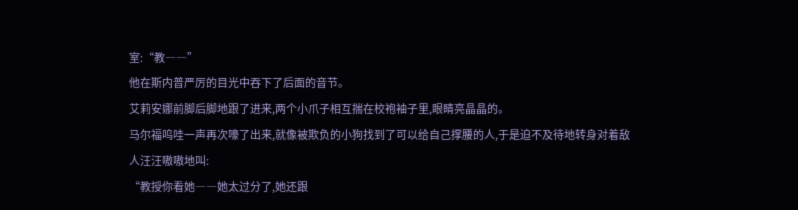室:“教――”
他在斯内普严厉的目光中吞下了后面的音节。
艾莉安娜前脚后脚地跟了进来,两个小爪子相互揣在校袍袖子里,眼睛亮晶晶的。
马尔福呜哇一声再次嚎了出来,就像被欺负的小狗找到了可以给自己撑腰的人,于是迫不及待地转身对着敌人汪汪嗷嗷地叫:
“教授你看她――她太过分了,她还跟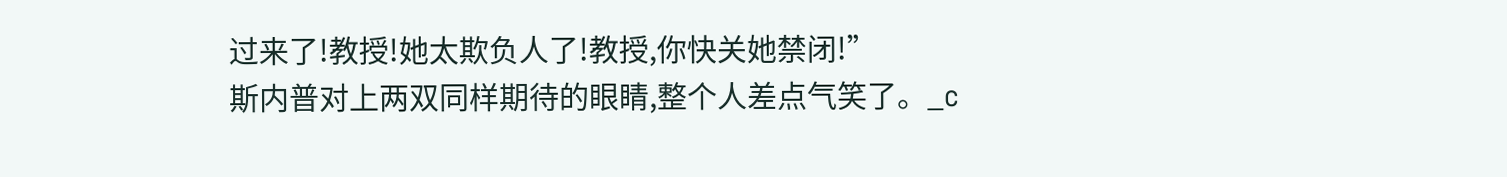过来了!教授!她太欺负人了!教授,你快关她禁闭!”
斯内普对上两双同样期待的眼睛,整个人差点气笑了。_c